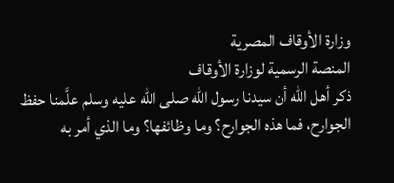وزارة الأوقاف المصرية
المنصة الرسمية لوزارة الأوقاف
ذكر أهل الله أن سيدنا رسول الله صلى الله عليه وسلم علَّمنا حفظ الجوارح، فما هذه الجوارح؟ وما وظائفها؟ وما الذي أمر به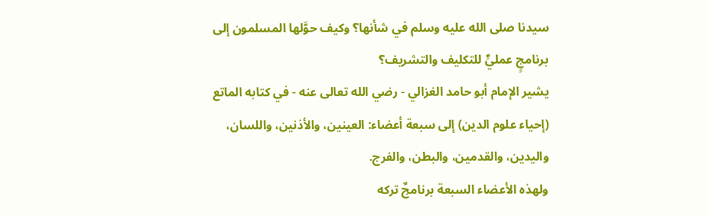سيدنا صلى الله عليه وسلم في شأنها؟ وكيف حوَّلها المسلمون إلى برنامجٍ عمليٍّ للتكليف والتشريف؟
يشير الإمام أبو حامد الغزالي - رضي الله تعالى عنه - في كتابه الماتع (إحياء علوم الدين) إلى سبعة أعضاء: العينين، والأذنين، واللسان، واليدين، والقدمين، والبطن، والفرج.
ولهذه الأعضاء السبعة برنامجٌ تركه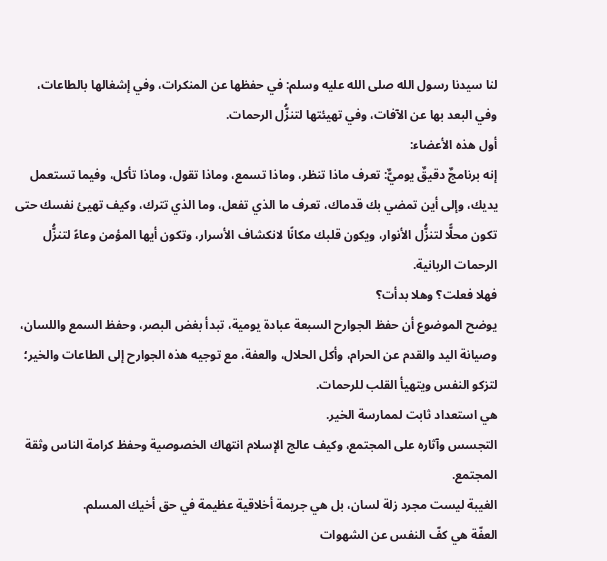لنا سيدنا رسول الله صلى الله عليه وسلم: في حفظها عن المنكرات، وفي إشغالها بالطاعات، وفي البعد بها عن الآفات، وفي تهيئتها لتنزُّل الرحمات.
أول هذه الأعضاء:
إنه برنامجٌ دقيقٌ يوميٌّ: تعرف ماذا تنظر، وماذا تسمع، وماذا تقول، وماذا تأكل، وفيما تستعمل يديك، وإلى أين تمضي بك قدماك، تعرف ما الذي تفعل، وما الذي تترك، وكيف تهيئ نفسك حتى تكون محلًّا لتنزُّل الأنوار، ويكون قلبك مكانًا لانكشاف الأسرار، وتكون أيها المؤمن وعاءً لتنزُّل الرحمات الربانية.
فهلا فعلت؟ وهلا بدأت؟
يوضح الموضوع أن حفظ الجوارح السبعة عبادة يومية، تبدأ بغض البصر، وحفظ السمع واللسان، وصيانة اليد والقدم عن الحرام، وأكل الحلال، والعفة، مع توجيه هذه الجوارح إلى الطاعات والخير؛ لتزكو النفس ويتهيأ القلب للرحمات.
هي استعداد ثابت لممارسة الخير.
التجسس وآثاره على المجتمع، وكيف عالج الإسلام انتهاك الخصوصية وحفظ كرامة الناس وثقة المجتمع.
الغيبة ليست مجرد زلة لسان، بل هي جريمة أخلاقية عظيمة في حق أخيك المسلم.
العفّة هي كفّ النفس عن الشهوات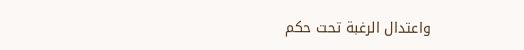واعتدال الرغبة تحت حكم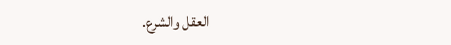العقل والشرع.